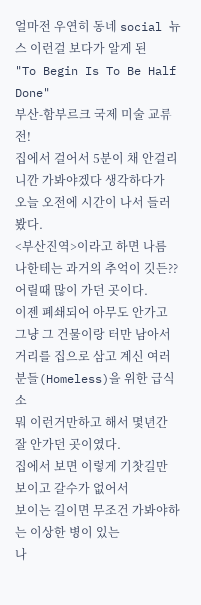얼마전 우연히 동네 social 뉴스 이런걸 보다가 알게 된
"To Begin Is To Be Half Done"
부산-함부르크 국제 미술 교류전!
집에서 걸어서 5분이 채 안걸리니깐 가봐야겠다 생각하다가
오늘 오전에 시간이 나서 들러봤다.
<부산진역>이라고 하면 나름 나한테는 과거의 추억이 깃든??
어릴때 많이 가던 곳이다.
이젠 폐쇄되어 아무도 안가고 그냥 그 건물이랑 터만 남아서
거리를 집으로 삼고 계신 여러분들(Homeless)을 위한 급식소
뭐 이런거만하고 해서 몇년간 잘 안가던 곳이였다.
집에서 보면 이렇게 기찻길만 보이고 갈수가 없어서
보이는 길이면 무조건 가봐야하는 이상한 병이 있는
나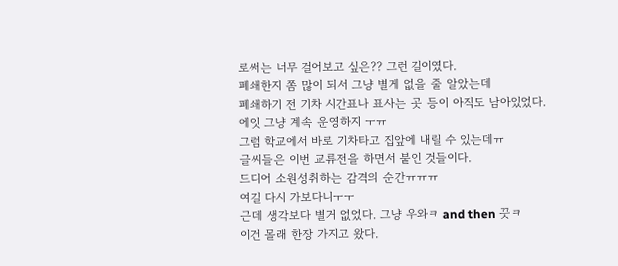로써는 너무 걸어보고 싶은?? 그런 길이였다.
폐쇄한지 쫌 많이 되서 그냥 별게 없을 줄 알았는데
폐쇄하기 전 기차 시간표나 표사는 곳 등이 아직도 남아있었다.
에잇 그냥 계속 운영하지 ㅜㅠ
그럼 학교에서 바로 기차타고 집앞에 내릴 수 있는데ㅠ
글씨들은 이번 교류전을 하면서 붙인 것들이다.
드디어 소원성취하는 감격의 순간ㅠㅠㅠ
여길 다시 가보다니ㅜㅜ
근데 생각보다 별거 없었다. 그냥 우와ㅋ and then 끗ㅋ
이건 몰래 한장 가지고 왔다.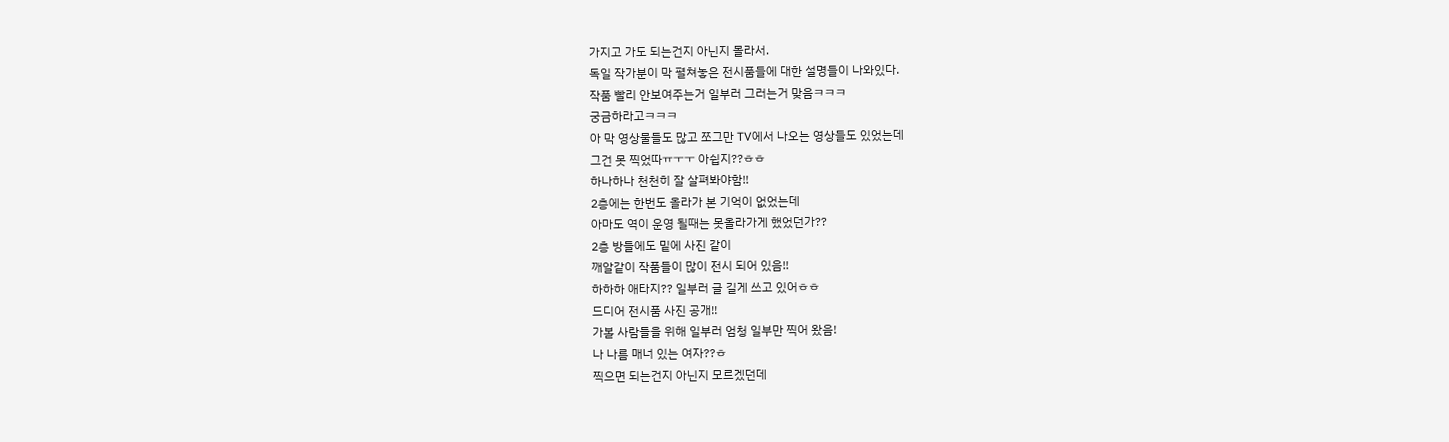가지고 가도 되는건지 아닌지 몰라서.
독일 작가분이 막 펼쳐놓은 전시품들에 대한 설명들이 나와있다.
작품 빨리 안보여주는거 일부러 그러는거 맞음ㅋㅋㅋ
궁금하라고ㅋㅋㅋ
아 막 영상물들도 많고 쪼그만 TV에서 나오는 영상들도 있었는데
그건 못 찍었따ㅠㅜㅜ 아쉽지??ㅎㅎ
하나하나 천천히 잘 살펴봐야함!!
2층에는 한번도 올라가 본 기억이 없었는데
아마도 역이 운영 될때는 못올라가게 했었던가??
2층 방들에도 밑에 사진 같이
깨알같이 작품들이 많이 전시 되어 있음!!
하하하 애타지?? 일부러 글 길게 쓰고 있어ㅎㅎ
드디어 전시품 사진 공개!!
가볼 사람들을 위해 일부러 엄청 일부만 찍어 왔음!
나 나름 매너 있는 여자??ㅎ
찍으면 되는건지 아닌지 모르겠던데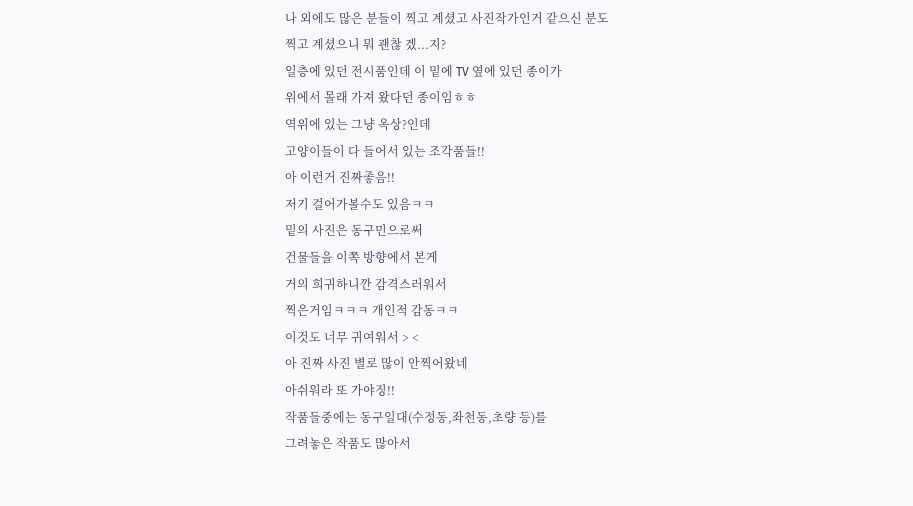나 외에도 많은 분들이 찍고 계셨고 사진작가인거 같으신 분도
찍고 계셨으니 뭐 괜찮 겠...지?
일층에 있던 전시품인데 이 밑에 TV 옆에 있던 종이가
위에서 몰래 가져 왔다던 종이임ㅎㅎ
역위에 있는 그냥 옥상?인데
고양이들이 다 들어서 있는 조각품들!!
아 이런거 진짜좋음!!
저기 걸어가볼수도 있음ㅋㅋ
밑의 사진은 동구민으로써
건물들을 이쪽 방향에서 본게
거의 희귀하니깐 감격스러워서
찍은거임ㅋㅋㅋ 개인적 감동ㅋㅋ
이것도 너무 귀여워서 > <
아 진짜 사진 별로 많이 안찍어왔네
아쉬워라 또 가야징!!
작품들중에는 동구일대(수정동,좌천동,초량 등)를
그려놓은 작품도 많아서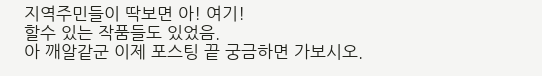지역주민들이 딱보면 아! 여기!
할수 있는 작품들도 있었음.
아 깨알같군 이제 포스팅 끝 궁금하면 가보시오.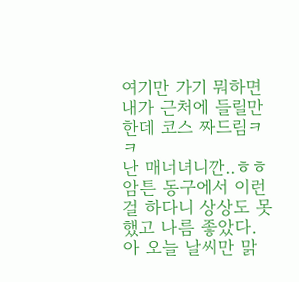여기만 가기 뭐하면 내가 근처에 들릴만한데 코스 짜드림ㅋㅋ
난 매너녀니깐..ㅎㅎ
암튼 동구에서 이런걸 하다니 상상도 못했고 나름 좋았다.
아 오늘 날씨만 맑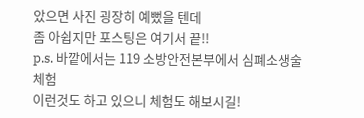았으면 사진 굉장히 예뻤을 텐데
좀 아쉽지만 포스팅은 여기서 끝!!
p.s. 바깥에서는 119 소방안전본부에서 심폐소생술 체험
이런것도 하고 있으니 체험도 해보시길!